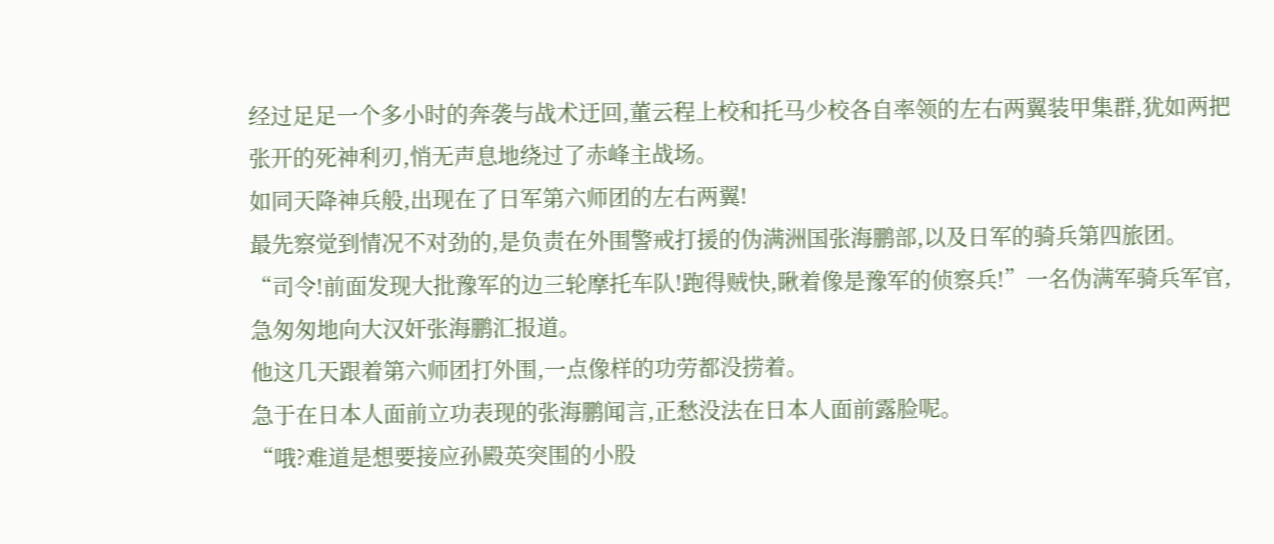经过足足一个多小时的奔袭与战术迂回,董云程上校和托马少校各自率领的左右两翼装甲集群,犹如两把张开的死神利刃,悄无声息地绕过了赤峰主战场。
如同天降神兵般,出现在了日军第六师团的左右两翼!
最先察觉到情况不对劲的,是负责在外围警戒打援的伪满洲国张海鹏部,以及日军的骑兵第四旅团。
“司令!前面发现大批豫军的边三轮摩托车队!跑得贼快,瞅着像是豫军的侦察兵!”一名伪满军骑兵军官,急匆匆地向大汉奸张海鹏汇报道。
他这几天跟着第六师团打外围,一点像样的功劳都没捞着。
急于在日本人面前立功表现的张海鹏闻言,正愁没法在日本人面前露脸呢。
“哦?难道是想要接应孙殿英突围的小股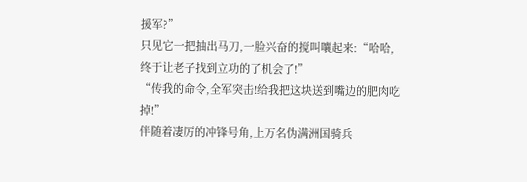援军?”
只见它一把抽出马刀,一脸兴奋的搅叫嚷起来:“哈哈,终于让老子找到立功的了机会了!”
“传我的命令,全军突击!给我把这块送到嘴边的肥肉吃掉!”
伴随着凄厉的冲锋号角,上万名伪满洲国骑兵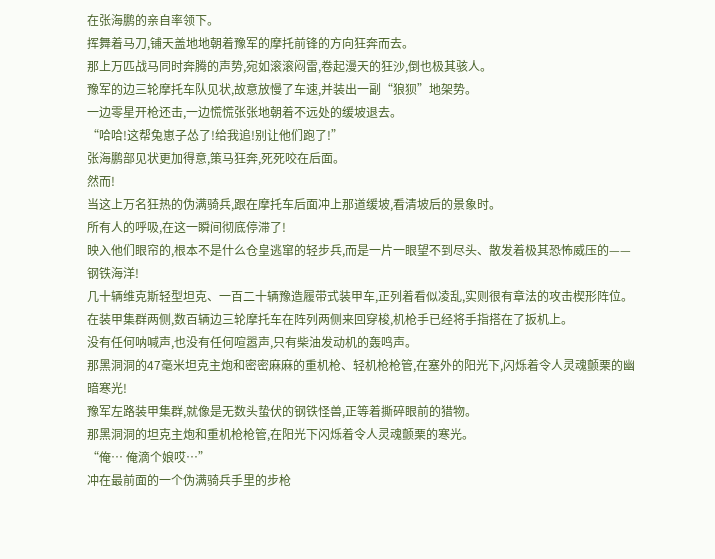在张海鹏的亲自率领下。
挥舞着马刀,铺天盖地地朝着豫军的摩托前锋的方向狂奔而去。
那上万匹战马同时奔腾的声势,宛如滚滚闷雷,卷起漫天的狂沙,倒也极其骇人。
豫军的边三轮摩托车队见状,故意放慢了车速,并装出一副“狼狈”地架势。
一边零星开枪还击,一边慌慌张张地朝着不远处的缓坡退去。
“哈哈!这帮兔崽子怂了!给我追!别让他们跑了!”
张海鹏部见状更加得意,策马狂奔,死死咬在后面。
然而!
当这上万名狂热的伪满骑兵,跟在摩托车后面冲上那道缓坡,看清坡后的景象时。
所有人的呼吸,在这一瞬间彻底停滞了!
映入他们眼帘的,根本不是什么仓皇逃窜的轻步兵,而是一片一眼望不到尽头、散发着极其恐怖威压的——钢铁海洋!
几十辆维克斯轻型坦克、一百二十辆豫造履带式装甲车,正列着看似凌乱,实则很有章法的攻击楔形阵位。
在装甲集群两侧,数百辆边三轮摩托车在阵列两侧来回穿梭,机枪手已经将手指搭在了扳机上。
没有任何呐喊声,也没有任何喧嚣声,只有柴油发动机的轰鸣声。
那黑洞洞的47毫米坦克主炮和密密麻麻的重机枪、轻机枪枪管,在塞外的阳光下,闪烁着令人灵魂颤栗的幽暗寒光!
豫军左路装甲集群,就像是无数头蛰伏的钢铁怪兽,正等着撕碎眼前的猎物。
那黑洞洞的坦克主炮和重机枪枪管,在阳光下闪烁着令人灵魂颤栗的寒光。
“俺… 俺滴个娘哎…”
冲在最前面的一个伪满骑兵手里的步枪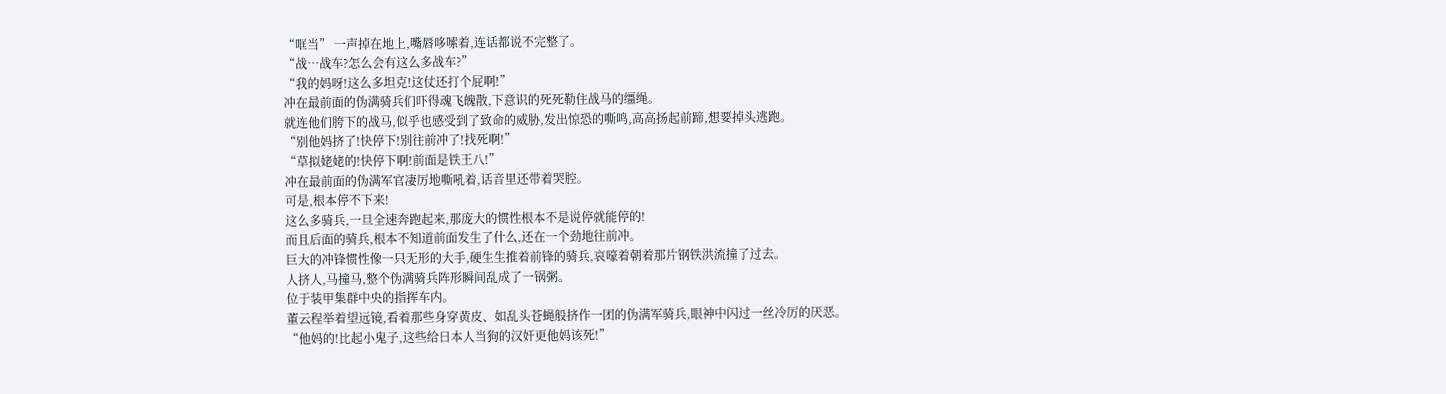“哐当” 一声掉在地上,嘴唇哆嗦着,连话都说不完整了。
“战…战车?怎么会有这么多战车?”
“我的妈呀!这么多坦克!这仗还打个屁啊!”
冲在最前面的伪满骑兵们吓得魂飞魄散,下意识的死死勒住战马的缰绳。
就连他们胯下的战马,似乎也感受到了致命的威胁,发出惊恐的嘶鸣,高高扬起前蹄,想要掉头逃跑。
“别他妈挤了!快停下!别往前冲了!找死啊!”
“草拟姥姥的!快停下啊!前面是铁王八!”
冲在最前面的伪满军官凄厉地嘶吼着,话音里还带着哭腔。
可是,根本停不下来!
这么多骑兵,一旦全速奔跑起来,那庞大的惯性根本不是说停就能停的!
而且后面的骑兵,根本不知道前面发生了什么,还在一个劲地往前冲。
巨大的冲锋惯性像一只无形的大手,硬生生推着前锋的骑兵,哀嚎着朝着那片钢铁洪流撞了过去。
人挤人,马撞马,整个伪满骑兵阵形瞬间乱成了一锅粥。
位于装甲集群中央的指挥车内。
董云程举着望远镜,看着那些身穿黄皮、如乱头苍蝇般挤作一团的伪满军骑兵,眼神中闪过一丝冷厉的厌恶。
“他妈的!比起小鬼子,这些给日本人当狗的汉奸更他妈该死!”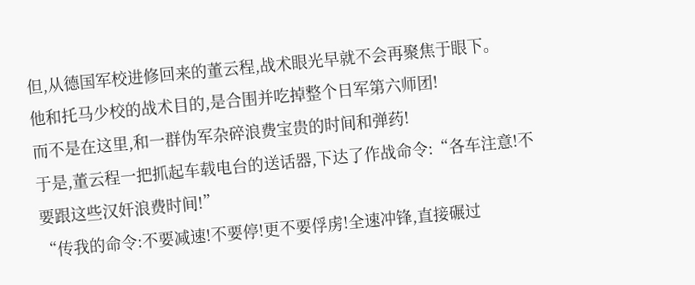但,从德国军校进修回来的董云程,战术眼光早就不会再聚焦于眼下。
他和托马少校的战术目的,是合围并吃掉整个日军第六师团!
而不是在这里,和一群伪军杂碎浪费宝贵的时间和弹药!
于是,董云程一把抓起车载电台的送话器,下达了作战命令:“各车注意!不要跟这些汉奸浪费时间!”
“传我的命令:不要减速!不要停!更不要俘虏!全速冲锋,直接碾过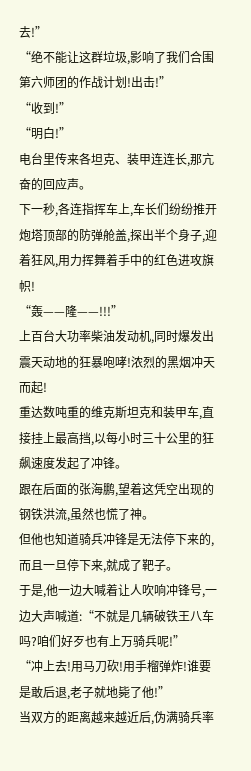去!”
“绝不能让这群垃圾,影响了我们合围第六师团的作战计划!出击!”
“收到!”
“明白!”
电台里传来各坦克、装甲连连长,那亢奋的回应声。
下一秒,各连指挥车上,车长们纷纷推开炮塔顶部的防弹舱盖,探出半个身子,迎着狂风,用力挥舞着手中的红色进攻旗帜!
“轰——隆——!!!”
上百台大功率柴油发动机,同时爆发出震天动地的狂暴咆哮!浓烈的黑烟冲天而起!
重达数吨重的维克斯坦克和装甲车,直接挂上最高挡,以每小时三十公里的狂飙速度发起了冲锋。
跟在后面的张海鹏,望着这凭空出现的钢铁洪流,虽然也慌了神。
但他也知道骑兵冲锋是无法停下来的,而且一旦停下来,就成了靶子。
于是,他一边大喊着让人吹响冲锋号,一边大声喊道:“不就是几辆破铁王八车吗?咱们好歹也有上万骑兵呢!”
“冲上去!用马刀砍!用手榴弹炸!谁要是敢后退,老子就地毙了他!”
当双方的距离越来越近后,伪满骑兵率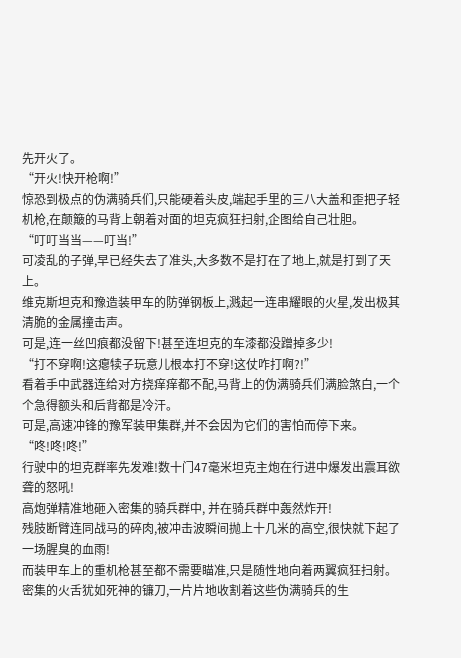先开火了。
“开火!快开枪啊!”
惊恐到极点的伪满骑兵们,只能硬着头皮,端起手里的三八大盖和歪把子轻机枪,在颠簸的马背上朝着对面的坦克疯狂扫射,企图给自己壮胆。
“叮叮当当——叮当!”
可凌乱的子弹,早已经失去了准头,大多数不是打在了地上,就是打到了天上。
维克斯坦克和豫造装甲车的防弹钢板上,溅起一连串耀眼的火星,发出极其清脆的金属撞击声。
可是,连一丝凹痕都没留下!甚至连坦克的车漆都没蹭掉多少!
“打不穿啊!这瘪犊子玩意儿根本打不穿!这仗咋打啊?!”
看着手中武器连给对方挠痒痒都不配,马背上的伪满骑兵们满脸煞白,一个个急得额头和后背都是冷汗。
可是,高速冲锋的豫军装甲集群,并不会因为它们的害怕而停下来。
“咚!咚!咚!”
行驶中的坦克群率先发难!数十门47毫米坦克主炮在行进中爆发出震耳欲聋的怒吼!
高炮弹精准地砸入密集的骑兵群中, 并在骑兵群中轰然炸开!
残肢断臂连同战马的碎肉,被冲击波瞬间抛上十几米的高空,很快就下起了一场腥臭的血雨!
而装甲车上的重机枪甚至都不需要瞄准,只是随性地向着两翼疯狂扫射。
密集的火舌犹如死神的镰刀,一片片地收割着这些伪满骑兵的生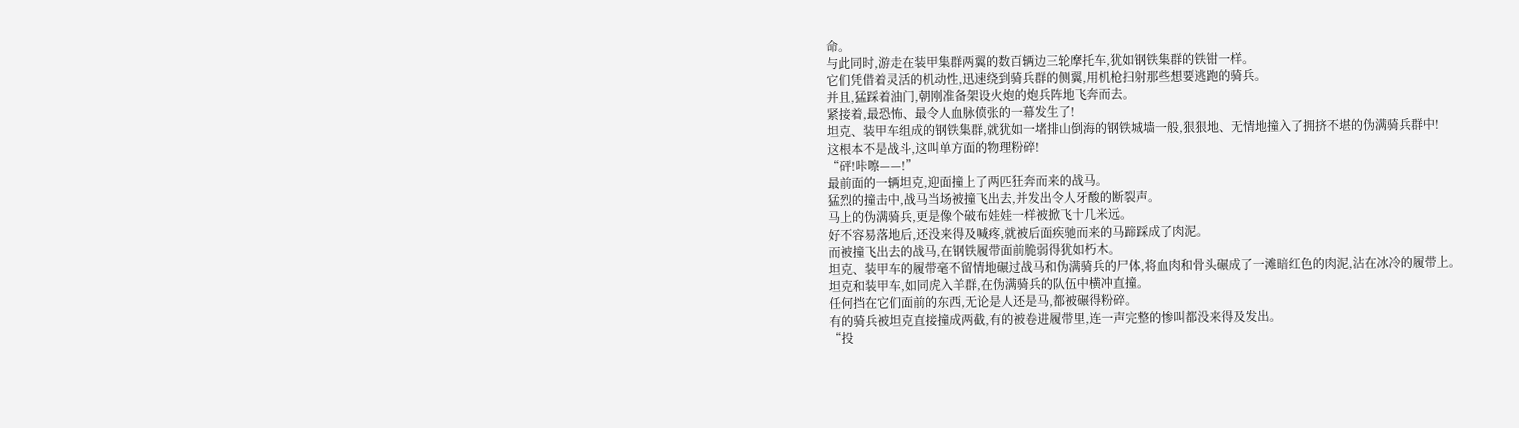命。
与此同时,游走在装甲集群两翼的数百辆边三轮摩托车,犹如钢铁集群的铁钳一样。
它们凭借着灵活的机动性,迅速绕到骑兵群的侧翼,用机枪扫射那些想要逃跑的骑兵。
并且,猛踩着油门,朝刚准备架设火炮的炮兵阵地飞奔而去。
紧接着,最恐怖、最令人血脉偾张的一幕发生了!
坦克、装甲车组成的钢铁集群,就犹如一堵排山倒海的钢铁城墙一般,狠狠地、无情地撞入了拥挤不堪的伪满骑兵群中!
这根本不是战斗,这叫单方面的物理粉碎!
“砰!咔嚓——!”
最前面的一辆坦克,迎面撞上了两匹狂奔而来的战马。
猛烈的撞击中,战马当场被撞飞出去,并发出令人牙酸的断裂声。
马上的伪满骑兵,更是像个破布娃娃一样被掀飞十几米远。
好不容易落地后,还没来得及喊疼,就被后面疾驰而来的马蹄踩成了肉泥。
而被撞飞出去的战马,在钢铁履带面前脆弱得犹如朽木。
坦克、装甲车的履带毫不留情地碾过战马和伪满骑兵的尸体,将血肉和骨头碾成了一滩暗红色的肉泥,沾在冰冷的履带上。
坦克和装甲车,如同虎入羊群,在伪满骑兵的队伍中横冲直撞。
任何挡在它们面前的东西,无论是人还是马,都被碾得粉碎。
有的骑兵被坦克直接撞成两截,有的被卷进履带里,连一声完整的惨叫都没来得及发出。
“投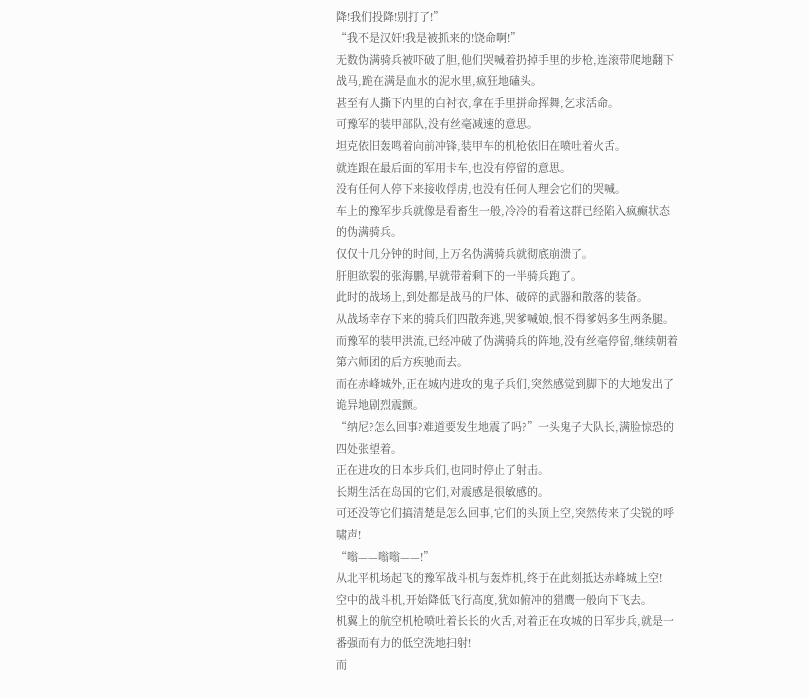降!我们投降!别打了!”
“我不是汉奸!我是被抓来的!饶命啊!”
无数伪满骑兵被吓破了胆,他们哭喊着扔掉手里的步枪,连滚带爬地翻下战马,跪在满是血水的泥水里,疯狂地磕头。
甚至有人撕下内里的白衬衣,拿在手里拼命挥舞,乞求活命。
可豫军的装甲部队,没有丝毫减速的意思。
坦克依旧轰鸣着向前冲锋,装甲车的机枪依旧在喷吐着火舌。
就连跟在最后面的军用卡车,也没有停留的意思。
没有任何人停下来接收俘虏,也没有任何人理会它们的哭喊。
车上的豫军步兵就像是看畜生一般,冷冷的看着这群已经陷入疯癫状态的伪满骑兵。
仅仅十几分钟的时间,上万名伪满骑兵就彻底崩溃了。
肝胆欲裂的张海鹏,早就带着剩下的一半骑兵跑了。
此时的战场上,到处都是战马的尸体、破碎的武器和散落的装备。
从战场幸存下来的骑兵们四散奔逃,哭爹喊娘,恨不得爹妈多生两条腿。
而豫军的装甲洪流,已经冲破了伪满骑兵的阵地,没有丝毫停留,继续朝着第六师团的后方疾驰而去。
而在赤峰城外,正在城内进攻的鬼子兵们,突然感觉到脚下的大地发出了诡异地剧烈震颤。
“纳尼?怎么回事?难道要发生地震了吗?”一头鬼子大队长,满脸惊恐的四处张望着。
正在进攻的日本步兵们,也同时停止了射击。
长期生活在岛国的它们,对震感是很敏感的。
可还没等它们搞清楚是怎么回事,它们的头顶上空,突然传来了尖锐的呼啸声!
“嗡——嗡嗡——!”
从北平机场起飞的豫军战斗机与轰炸机,终于在此刻抵达赤峰城上空!
空中的战斗机,开始降低飞行高度,犹如俯冲的猎鹰一般向下飞去。
机翼上的航空机枪喷吐着长长的火舌,对着正在攻城的日军步兵,就是一番强而有力的低空洗地扫射!
而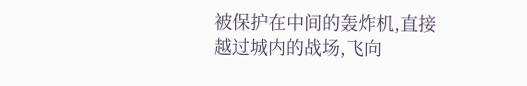被保护在中间的轰炸机,直接越过城内的战场,飞向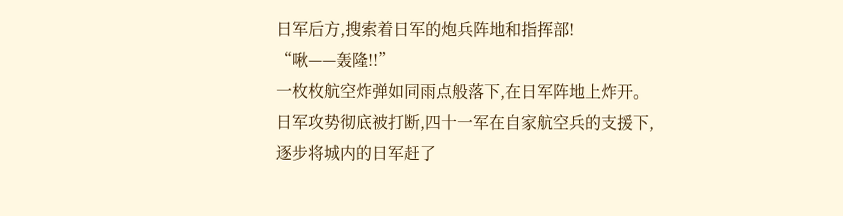日军后方,搜索着日军的炮兵阵地和指挥部!
“啾——轰隆!!”
一枚枚航空炸弹如同雨点般落下,在日军阵地上炸开。
日军攻势彻底被打断,四十一军在自家航空兵的支援下,逐步将城内的日军赶了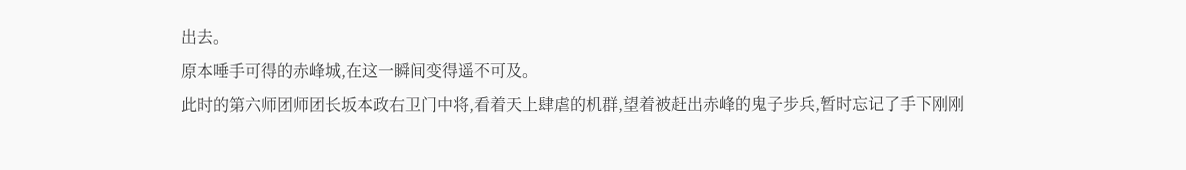出去。
原本唾手可得的赤峰城,在这一瞬间变得遥不可及。
此时的第六师团师团长坂本政右卫门中将,看着天上肆虐的机群,望着被赶出赤峰的鬼子步兵,暂时忘记了手下刚刚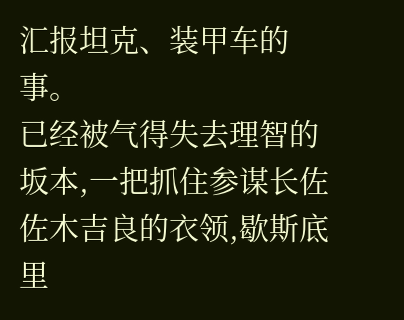汇报坦克、装甲车的事。
已经被气得失去理智的坂本,一把抓住参谋长佐佐木吉良的衣领,歇斯底里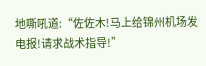地嘶吼道:“佐佐木!马上给锦州机场发电报!请求战术指导!”